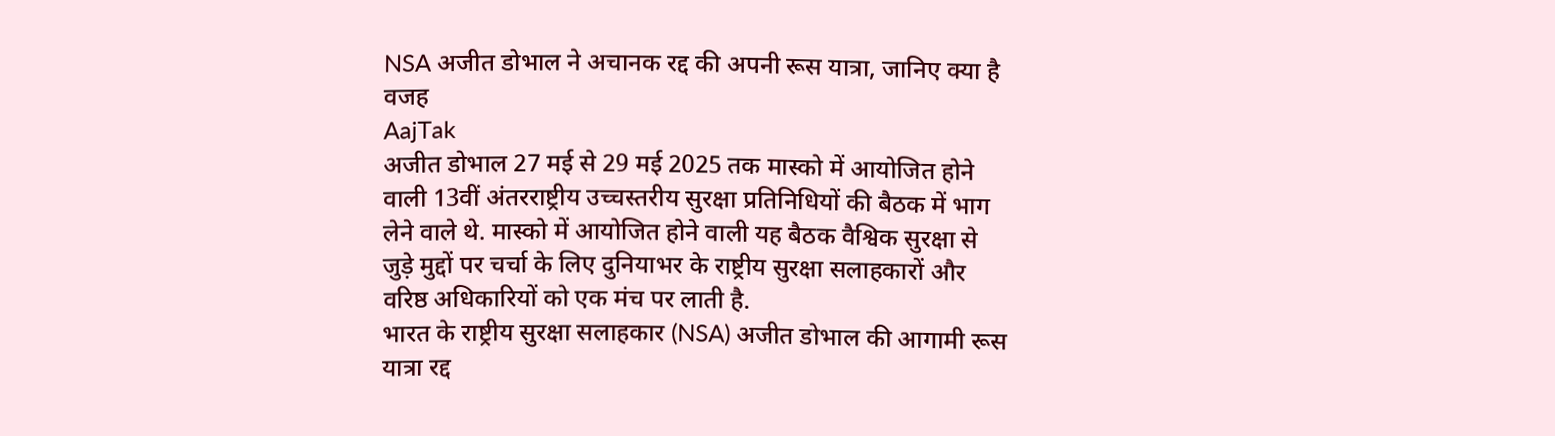NSA अजीत डोभाल ने अचानक रद्द की अपनी रूस यात्रा, जानिए क्या है वजह
AajTak
अजीत डोभाल 27 मई से 29 मई 2025 तक मास्को में आयोजित होने वाली 13वीं अंतरराष्ट्रीय उच्चस्तरीय सुरक्षा प्रतिनिधियों की बैठक में भाग लेने वाले थे. मास्को में आयोजित होने वाली यह बैठक वैश्विक सुरक्षा से जुड़े मुद्दों पर चर्चा के लिए दुनियाभर के राष्ट्रीय सुरक्षा सलाहकारों और वरिष्ठ अधिकारियों को एक मंच पर लाती है.
भारत के राष्ट्रीय सुरक्षा सलाहकार (NSA) अजीत डोभाल की आगामी रूस यात्रा रद्द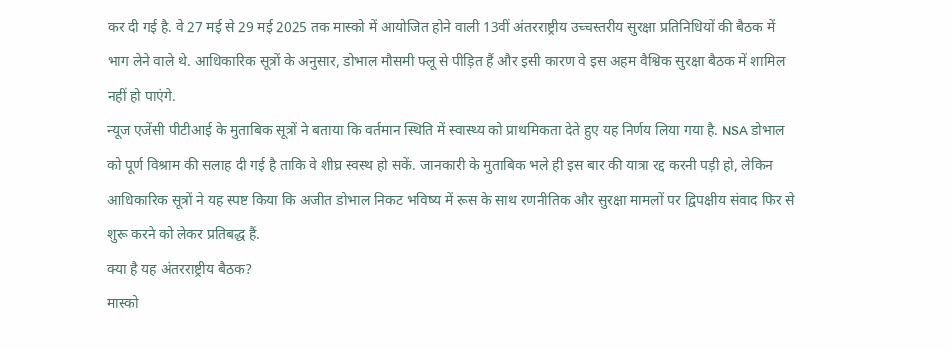कर दी गई है. वे 27 मई से 29 मई 2025 तक मास्को में आयोजित होने वाली 13वीं अंतरराष्ट्रीय उच्चस्तरीय सुरक्षा प्रतिनिधियों की बैठक में भाग लेने वाले थे. आधिकारिक सूत्रों के अनुसार, डोभाल मौसमी फ्लू से पीड़ित हैं और इसी कारण वे इस अहम वैश्विक सुरक्षा बैठक में शामिल नहीं हो पाएंगे.
न्यूज एजेंसी पीटीआई के मुताबिक सूत्रों ने बताया कि वर्तमान स्थिति में स्वास्थ्य को प्राथमिकता देते हुए यह निर्णय लिया गया है. NSA डोभाल को पूर्ण विश्राम की सलाह दी गई है ताकि वे शीघ्र स्वस्थ हो सकें. जानकारी के मुताबिक भले ही इस बार की यात्रा रद्द करनी पड़ी हो, लेकिन आधिकारिक सूत्रों ने यह स्पष्ट किया कि अजीत डोभाल निकट भविष्य में रूस के साथ रणनीतिक और सुरक्षा मामलों पर द्विपक्षीय संवाद फिर से शुरू करने को लेकर प्रतिबद्ध हैं.
क्या है यह अंतरराष्ट्रीय बैठक?
मास्को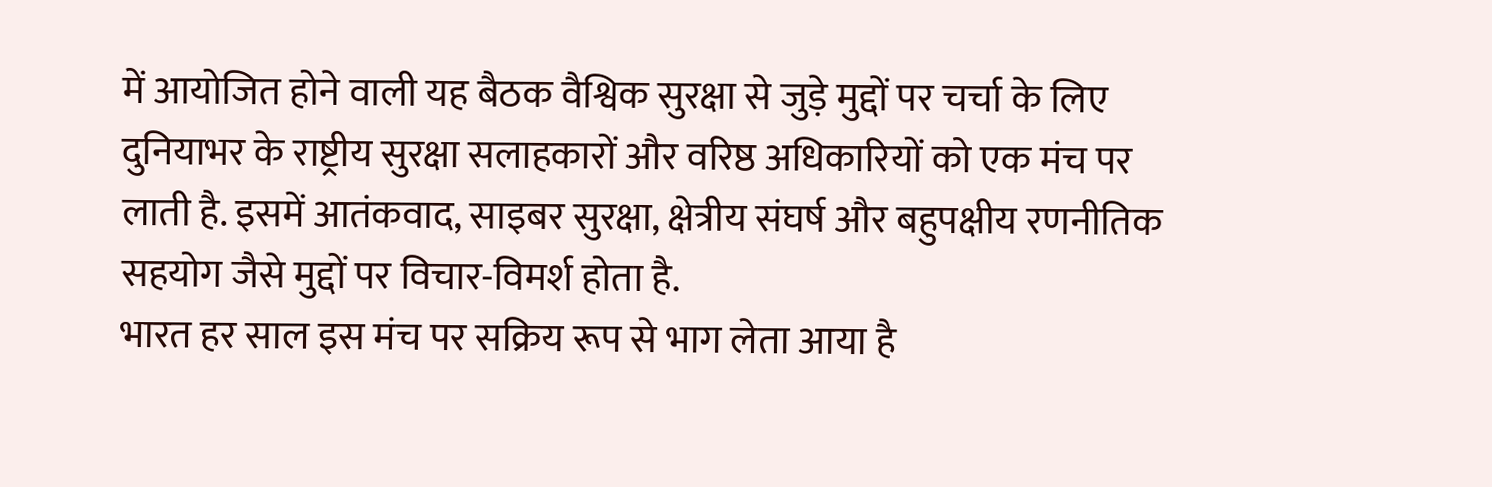में आयोजित होने वाली यह बैठक वैश्विक सुरक्षा से जुड़े मुद्दों पर चर्चा के लिए दुनियाभर के राष्ट्रीय सुरक्षा सलाहकारों और वरिष्ठ अधिकारियों को एक मंच पर लाती है. इसमें आतंकवाद, साइबर सुरक्षा, क्षेत्रीय संघर्ष और बहुपक्षीय रणनीतिक सहयोग जैसे मुद्दों पर विचार-विमर्श होता है.
भारत हर साल इस मंच पर सक्रिय रूप से भाग लेता आया है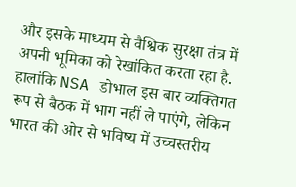और इसके माध्यम से वैश्विक सुरक्षा तंत्र में अपनी भूमिका को रेखांकित करता रहा है. हालांकि NSA डोभाल इस बार व्यक्तिगत रूप से बैठक में भाग नहीं ले पाएंगे, लेकिन भारत की ओर से भविष्य में उच्चस्तरीय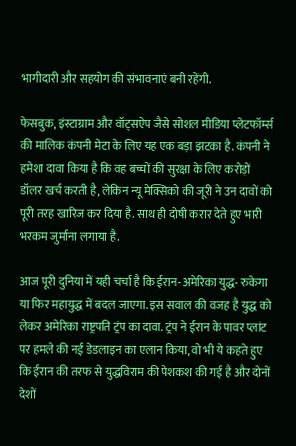भागीदारी और सहयोग की संभावनाएं बनी रहेंगी.

फेसबुक, इंस्टाग्राम और वॉट्सऐप जैसे सोशल मीडिया प्लेटफॉर्म्स की मालिक कंपनी मेटा के लिए यह एक बड़ा झटका है. कंपनी ने हमेशा दावा किया है कि वह बच्चों की सुरक्षा के लिए करोड़ों डॉलर खर्च करती है, लेकिन न्यू मेक्सिको की जूरी ने उन दावों को पूरी तरह खारिज कर दिया है. साथ ही दोषी करार देते हुए भारी भरकम जुर्माना लगाया है.

आज पूरी दुनिया में यही चर्चा है कि ईरान-अमेरिका युद्ध- रुकेगा या फिर महायुद्ध में बदल जाएगा. इस सवाल की वजह है युद्ध को लेकर अमेरिका राष्ट्रपति ट्रंप का दावा. ट्रंप ने ईरान के पावर प्लांट पर हमले की नई डेडलाइन का एलान किया, वो भी ये कहते हुए कि ईरान की तरफ से युद्धविराम की पेशकश की गई है और दोनों देशों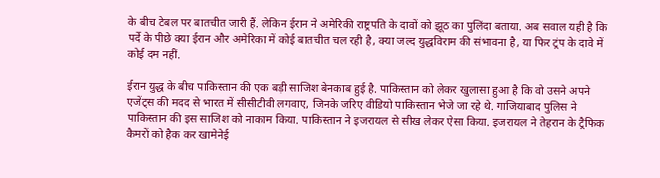के बीच टेबल पर बातचीत जारी हैं. लेकिन ईरान ने अमेरिकी राष्ट्रपति के दावों को झूठ का पुलिंदा बताया. अब सवाल यही है कि पर्दे के पीछे क्या ईरान और अमेरिका में कोई बातचीत चल रही है, क्या जल्द युद्धविराम की संभावना है, या फिर ट्रंप के दावे में कोई दम नहीं.

ईरान युद्ध के बीच पाकिस्तान की एक बड़ी साजिश बेनकाब हुई है. पाकिस्तान को लेकर खुलासा हुआ है कि वो उसने अपने एजेंट्स की मदद से भारत में सीसीटीवी लगवाए, जिनके जरिए वीडियो पाकिस्तान भेजे जा रहे थे. गाजियाबाद पुलिस ने पाकिस्तान की इस साजिश को नाकाम किया. पाकिस्तान ने इजरायल से सीख लेकर ऐसा किया. इजरायल ने तेहरान के ट्रैफिक कैमरों को हैक कर खामेनेई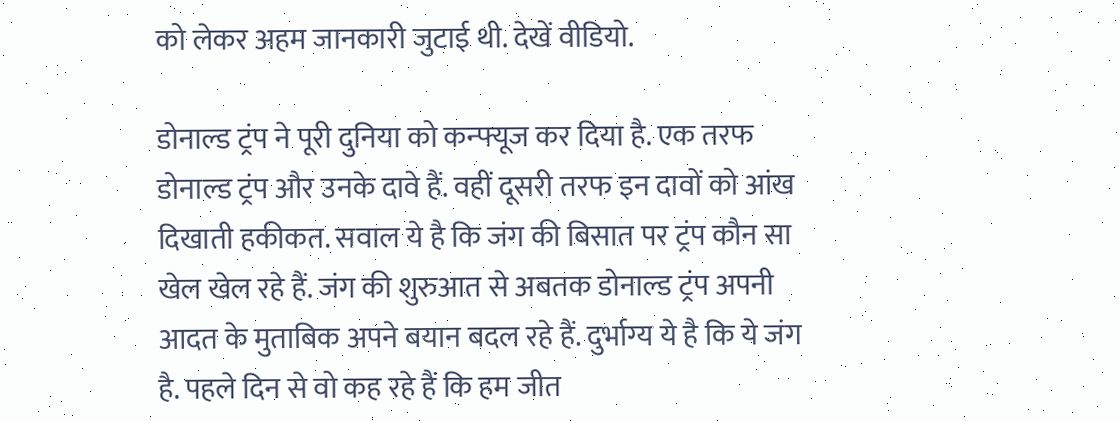को लेकर अहम जानकारी जुटाई थी. देखें वीडियो.

डोनाल्ड ट्रंप ने पूरी दुनिया को कन्फ्यूज कर दिया है. एक तरफ डोनाल्ड ट्रंप और उनके दावे हैं. वहीं दूसरी तरफ इन दावों को आंख दिखाती हकीकत. सवाल ये है कि जंग की बिसात पर ट्रंप कौन सा खेल खेल रहे हैं. जंग की शुरुआत से अबतक डोनाल्ड ट्रंप अपनी आदत के मुताबिक अपने बयान बदल रहे हैं. दुर्भाग्य ये है कि ये जंग है. पहले दिन से वो कह रहे हैं कि हम जीत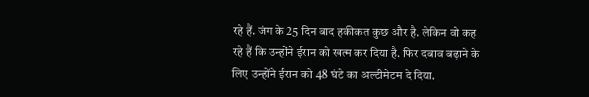रहे हैं. जंग के 25 दिन बाद हकीकत कुछ और है. लेकिन वो कह रहे हैं कि उन्होंने ईरान को खत्म कर दिया है. फिर दबाव बढ़ाने के लिए उन्होंने ईरान को 48 घंटे का अल्टीमेटम दे दिया.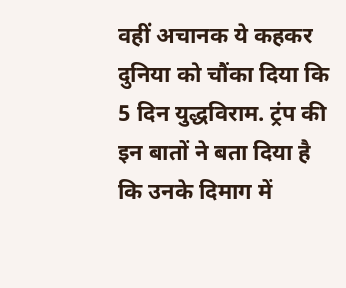वहीं अचानक ये कहकर दुनिया को चौंका दिया कि 5 दिन युद्धविराम. ट्रंप की इन बातों ने बता दिया है कि उनके दिमाग में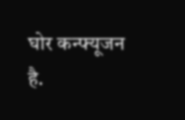घोर कन्फ्यूजन है.